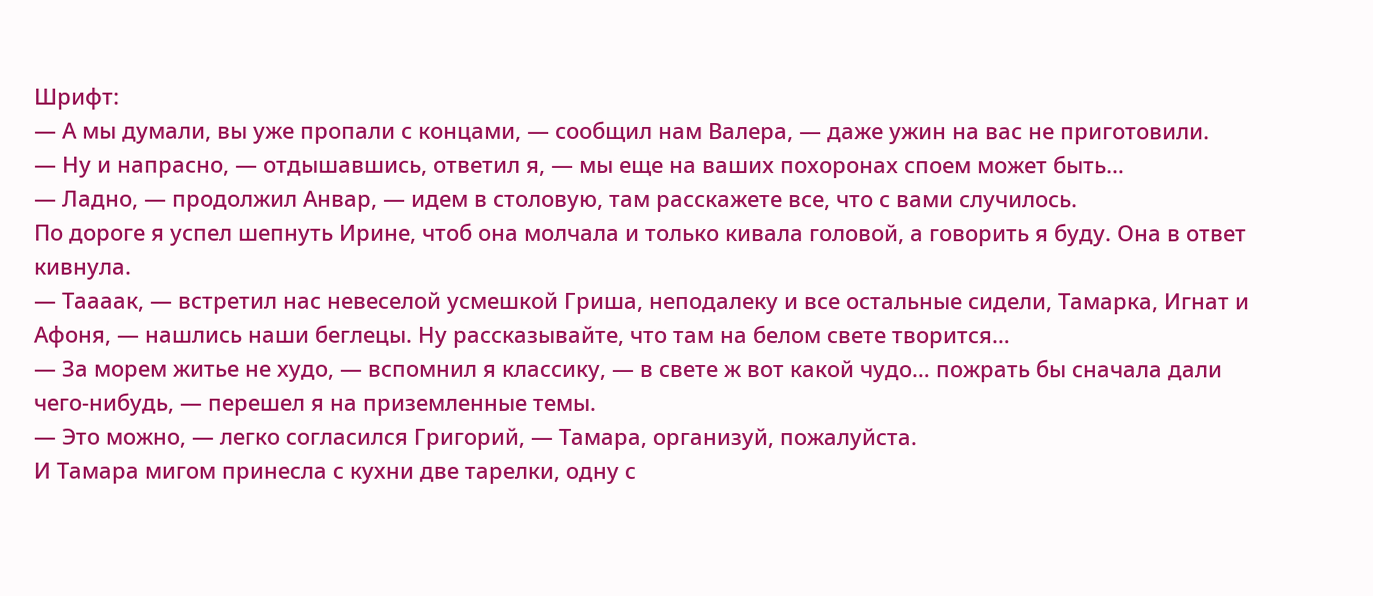Шрифт:
— А мы думали, вы уже пропали с концами, — сообщил нам Валера, — даже ужин на вас не приготовили.
— Ну и напрасно, — отдышавшись, ответил я, — мы еще на ваших похоронах споем может быть…
— Ладно, — продолжил Анвар, — идем в столовую, там расскажете все, что с вами случилось.
По дороге я успел шепнуть Ирине, чтоб она молчала и только кивала головой, а говорить я буду. Она в ответ кивнула.
— Таааак, — встретил нас невеселой усмешкой Гриша, неподалеку и все остальные сидели, Тамарка, Игнат и Афоня, — нашлись наши беглецы. Ну рассказывайте, что там на белом свете творится…
— За морем житье не худо, — вспомнил я классику, — в свете ж вот какой чудо… пожрать бы сначала дали чего-нибудь, — перешел я на приземленные темы.
— Это можно, — легко согласился Григорий, — Тамара, организуй, пожалуйста.
И Тамара мигом принесла с кухни две тарелки, одну с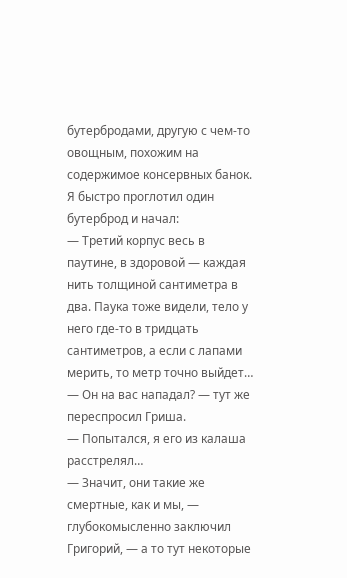бутербродами, другую с чем-то овощным, похожим на содержимое консервных банок. Я быстро проглотил один бутерброд и начал:
— Третий корпус весь в паутине, в здоровой — каждая нить толщиной сантиметра в два. Паука тоже видели, тело у него где-то в тридцать сантиметров, а если с лапами мерить, то метр точно выйдет…
— Он на вас нападал? — тут же переспросил Гриша.
— Попытался, я его из калаша расстрелял…
— Значит, они такие же смертные, как и мы, — глубокомысленно заключил Григорий, — а то тут некоторые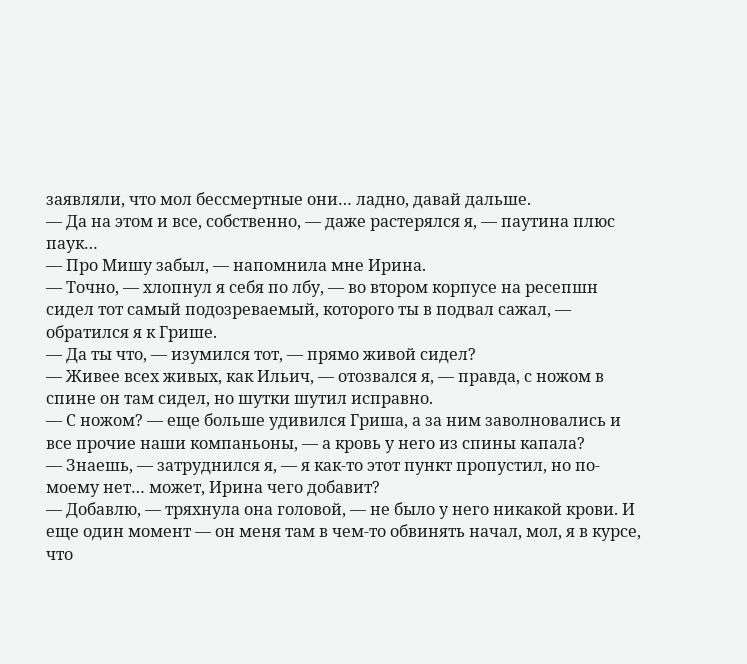заявляли, что мол бессмертные они… ладно, давай дальше.
— Да на этом и все, собственно, — даже растерялся я, — паутина плюс паук…
— Про Мишу забыл, — напомнила мне Ирина.
— Точно, — хлопнул я себя по лбу, — во втором корпусе на ресепшн сидел тот самый подозреваемый, которого ты в подвал сажал, — обратился я к Грише.
— Да ты что, — изумился тот, — прямо живой сидел?
— Живее всех живых, как Ильич, — отозвался я, — правда, с ножом в спине он там сидел, но шутки шутил исправно.
— С ножом? — еще больше удивился Гриша, а за ним заволновались и все прочие наши компаньоны, — а кровь у него из спины капала?
— Знаешь, — затруднился я, — я как-то этот пункт пропустил, но по-моему нет… может, Ирина чего добавит?
— Добавлю, — тряхнула она головой, — не было у него никакой крови. И еще один момент — он меня там в чем-то обвинять начал, мол, я в курсе, что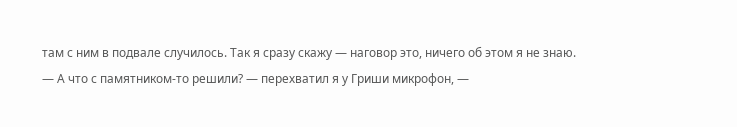там с ним в подвале случилось. Так я сразу скажу — наговор это, ничего об этом я не знаю.
— А что с памятником-то решили? — перехватил я у Гриши микрофон, —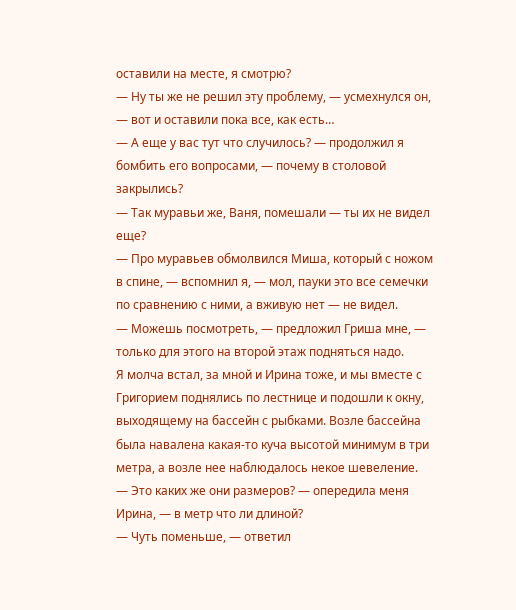оставили на месте, я смотрю?
— Ну ты же не решил эту проблему, — усмехнулся он, — вот и оставили пока все, как есть…
— А еще у вас тут что случилось? — продолжил я бомбить его вопросами, — почему в столовой закрылись?
— Так муравьи же, Ваня, помешали — ты их не видел еще?
— Про муравьев обмолвился Миша, который с ножом в спине, — вспомнил я, — мол, пауки это все семечки по сравнению с ними, а вживую нет — не видел.
— Можешь посмотреть, — предложил Гриша мне, — только для этого на второй этаж подняться надо.
Я молча встал, за мной и Ирина тоже, и мы вместе с Григорием поднялись по лестнице и подошли к окну, выходящему на бассейн с рыбками. Возле бассейна была навалена какая-то куча высотой минимум в три метра, а возле нее наблюдалось некое шевеление.
— Это каких же они размеров? — опередила меня Ирина, — в метр что ли длиной?
— Чуть поменьше, — ответил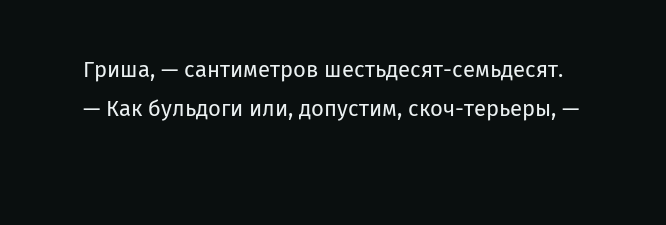Гриша, — сантиметров шестьдесят-семьдесят.
— Как бульдоги или, допустим, скоч-терьеры, —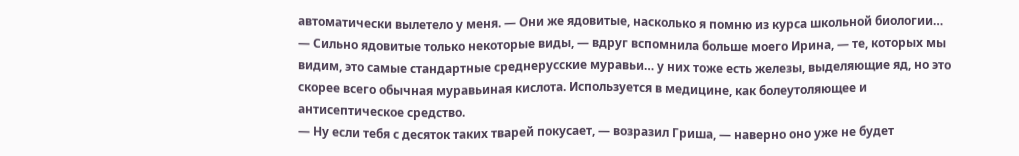автоматически вылетело у меня. — Они же ядовитые, насколько я помню из курса школьной биологии…
— Сильно ядовитые только некоторые виды, — вдруг вспомнила больше моего Ирина, — те, которых мы видим, это самые стандартные среднерусские муравьи… у них тоже есть железы, выделяющие яд, но это скорее всего обычная муравьиная кислота. Используется в медицине, как болеутоляющее и антисептическое средство.
— Ну если тебя с десяток таких тварей покусает, — возразил Гриша, — наверно оно уже не будет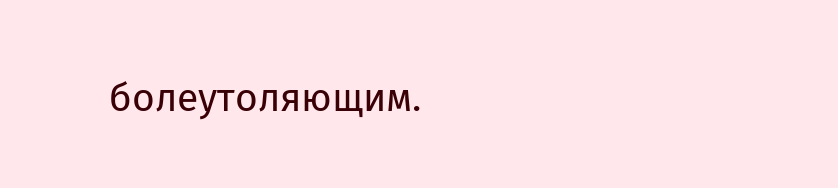болеутоляющим.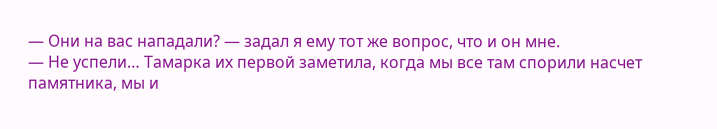— Они на вас нападали? — задал я ему тот же вопрос, что и он мне.
— Не успели… Тамарка их первой заметила, когда мы все там спорили насчет памятника, мы и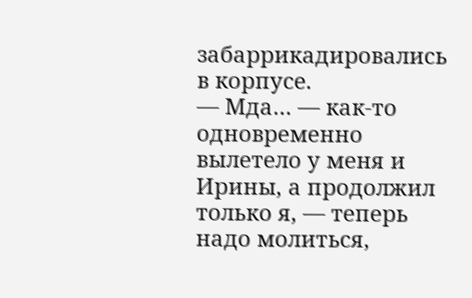забаррикадировались в корпусе.
— Мда… — как-то одновременно вылетело у меня и Ирины, а продолжил только я, — теперь надо молиться,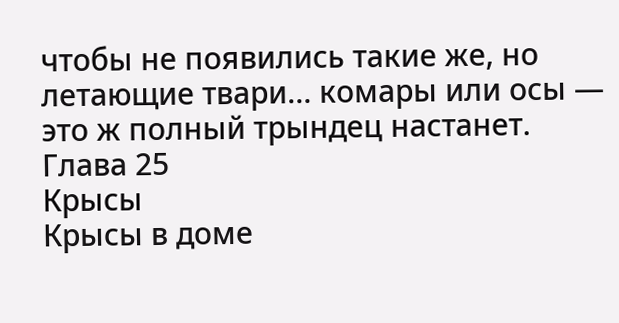чтобы не появились такие же, но летающие твари… комары или осы — это ж полный трындец настанет.
Глава 25
Крысы
Крысы в доме